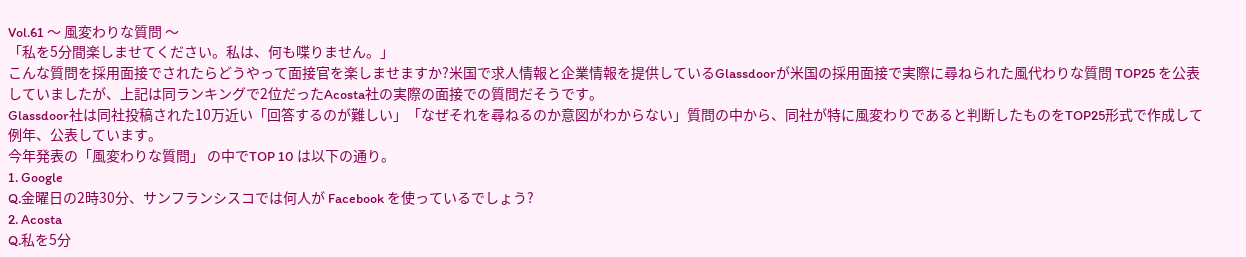Vol.61 〜 風変わりな質問 〜
「私を5分間楽しませてください。私は、何も喋りません。」
こんな質問を採用面接でされたらどうやって面接官を楽しませますか?米国で求人情報と企業情報を提供しているGlassdoorが米国の採用面接で実際に尋ねられた風代わりな質問 TOP25 を公表していましたが、上記は同ランキングで2位だったAcosta社の実際の面接での質問だそうです。
Glassdoor社は同社投稿された10万近い「回答するのが難しい」「なぜそれを尋ねるのか意図がわからない」質問の中から、同社が特に風変わりであると判断したものをTOP25形式で作成して例年、公表しています。
今年発表の「風変わりな質問」 の中でTOP 10 は以下の通り。
1. Google
Q.金曜日の2時30分、サンフランシスコでは何人が Facebook を使っているでしょう?
2. Acosta
Q.私を5分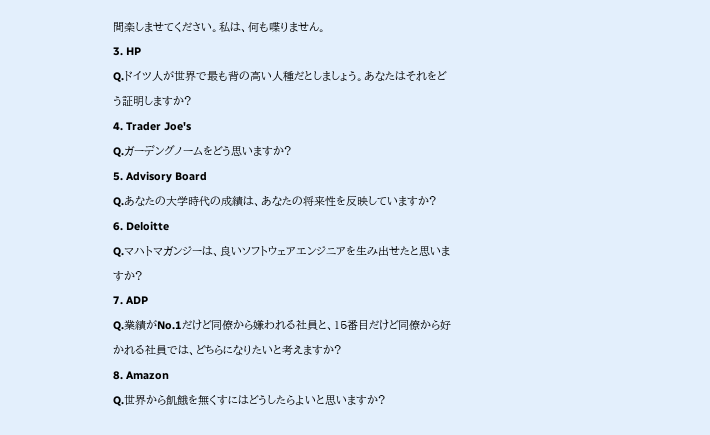間楽しませてください。私は、何も喋りません。
3. HP
Q.ドイツ人が世界で最も背の高い人種だとしましょう。あなたはそれをどう証明しますか?
4. Trader Joe's
Q.ガーデングノームをどう思いますか?
5. Advisory Board
Q.あなたの大学時代の成績は、あなたの将来性を反映していますか?
6. Deloitte
Q.マハトマガンジーは、良いソフトウェアエンジニアを生み出せたと思いますか?
7. ADP
Q.業績がNo.1だけど同僚から嫌われる社員と、15番目だけど同僚から好かれる社員では、どちらになりたいと考えますか?
8. Amazon
Q.世界から飢餓を無くすにはどうしたらよいと思いますか?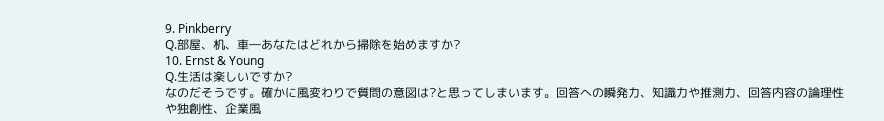9. Pinkberry
Q.部屋、机、車―あなたはどれから掃除を始めますか?
10. Ernst & Young
Q.生活は楽しいですか?
なのだそうです。確かに風変わりで質問の意図は?と思ってしまいます。回答への瞬発力、知識力や推測力、回答内容の論理性や独創性、企業風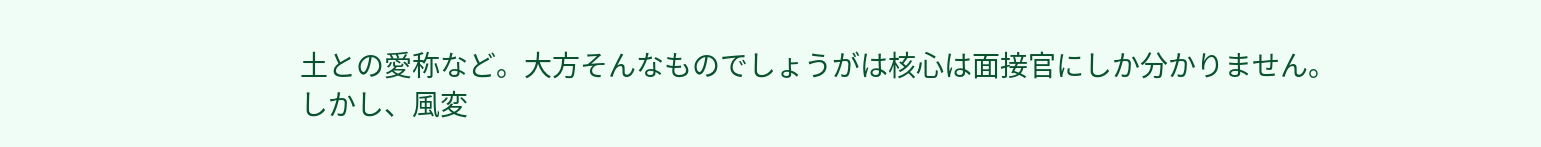土との愛称など。大方そんなものでしょうがは核心は面接官にしか分かりません。
しかし、風変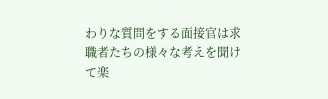わりな質問をする面接官は求職者たちの様々な考えを聞けて楽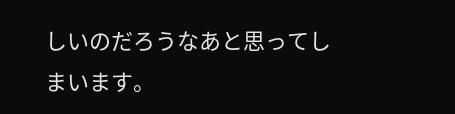しいのだろうなあと思ってしまいます。